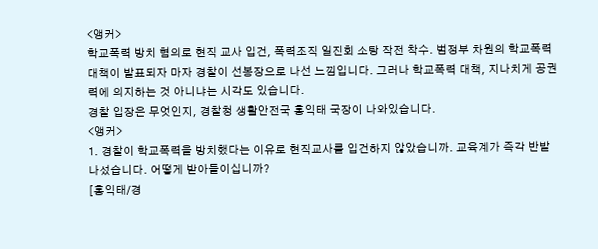<앵커>
학교폭력 방치 혐의로 현직 교사 입건, 폭력조직 일진회 소탕 작전 착수. 범정부 차원의 학교폭력 대책이 발표되자 마자 경찰이 선봉장으로 나선 느낌입니다. 그러나 학교폭력 대책, 지나치게 공권력에 의지하는 것 아니냐는 시각도 있습니다.
경찰 입장은 무엇인지, 경찰청 생활안전국 홍익태 국장이 나와있습니다.
<앵커>
1. 경찰이 학교폭력을 방치했다는 이유로 현직교사를 입건하지 않았습니까. 교육계가 즉각 반발 나섰습니다. 어떻게 받아들이십니까?
[홍익태/경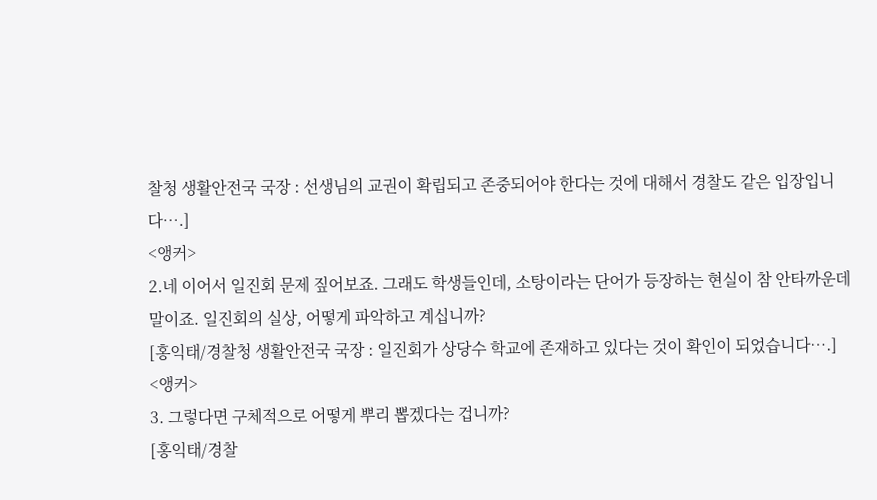찰청 생활안전국 국장 : 선생님의 교권이 확립되고 존중되어야 한다는 것에 대해서 경찰도 같은 입장입니다….]
<앵커>
2.네 이어서 일진회 문제 짚어보죠. 그래도 학생들인데, 소탕이라는 단어가 등장하는 현실이 참 안타까운데 말이죠. 일진회의 실상, 어떻게 파악하고 계십니까?
[홍익태/경찰청 생활안전국 국장 : 일진회가 상당수 학교에 존재하고 있다는 것이 확인이 되었습니다….]
<앵커>
3. 그렇다면 구체적으로 어떻게 뿌리 뽑겠다는 겁니까?
[홍익태/경찰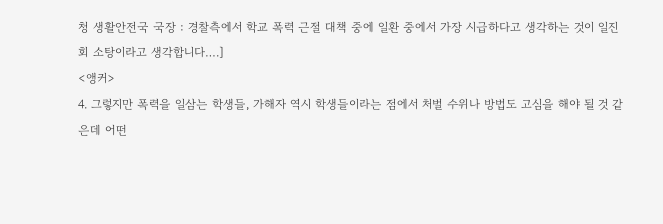청 생활안전국 국장 : 경찰측에서 학교 폭력 근절 대책 중에 일환 중에서 가장 시급하다고 생각하는 것이 일진회 소탕이라고 생각합니다….]
<앵커>
4. 그렇지만 폭력을 일삼는 학생들, 가해자 역시 학생들이라는 점에서 처벌 수위나 방법도 고심을 해야 될 것 같은데 어떤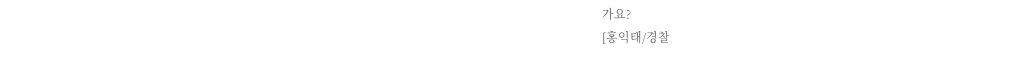가요?
[홍익태/경찰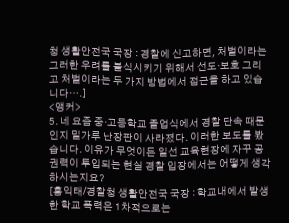청 생활안전국 국장 : 경찰에 신고하면, 처벌이라는 그러한 우려를 불식시키기 위해서 선도·보호 그리고 처벌이라는 두 가지 방법에서 접근을 하고 있습니다….]
<앵커>
5. 네 요즘 중·고등학교 졸업식에서 경찰 단속 때문인지 밀가루 난장판이 사라졌다. 이러한 보도를 봤습니다. 이유가 무엇이든 일선 교육현장에 자꾸 공권력이 투입되는 현실 경찰 입장에서는 어떻게 생각하시는지요?
[홍익태/경찰청 생활안전국 국장 : 학교내에서 발생한 학교 폭력은 1차적으로는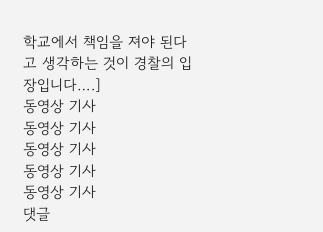학교에서 책임을 져야 된다고 생각하는 것이 경찰의 입장입니다….]
동영상 기사
동영상 기사
동영상 기사
동영상 기사
동영상 기사
댓글